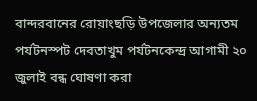বান্দরবানের রোয়াংছড়ি উপজেলার অন্যতম পর্যটনস্পট দেবতাখুম পর্যটনকেন্দ্র আগামী ২০ জুলাই বন্ধ ঘোষণা করা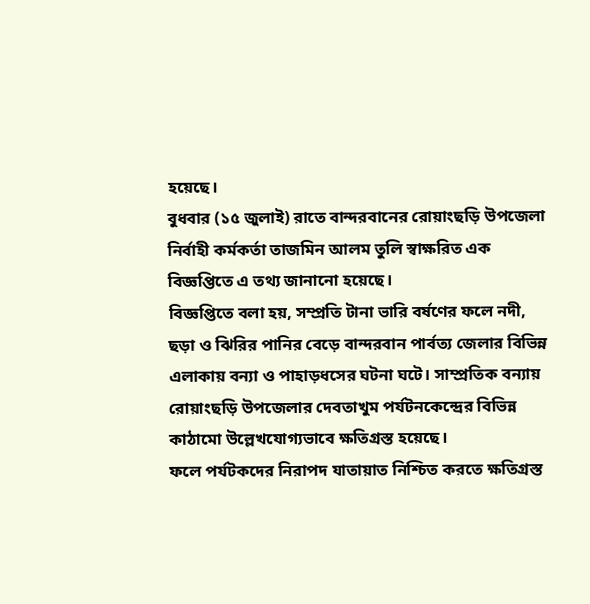হয়েছে।
বুধবার (১৫ জুলাই) রাতে বান্দরবানের রোয়াংছড়ি উপজেলা নির্বাহী কর্মকর্তা তাজমিন আলম তুলি স্বাক্ষরিত এক বিজ্ঞপ্তিতে এ তথ্য জানানো হয়েছে।
বিজ্ঞপ্তিতে বলা হয়, সম্প্রতি টানা ভারি বর্ষণের ফলে নদী, ছড়া ও ঝিরির পানির বেড়ে বান্দরবান পার্বত্য জেলার বিভিন্ন এলাকায় বন্যা ও পাহাড়ধসের ঘটনা ঘটে। সাম্প্রতিক বন্যায় রোয়াংছড়ি উপজেলার দেবতাখুম পর্যটনকেন্দ্রের বিভিন্ন কাঠামো উল্লেখযোগ্যভাবে ক্ষতিগ্রস্ত হয়েছে।
ফলে পর্যটকদের নিরাপদ যাতায়াত নিশ্চিত করতে ক্ষতিগ্রস্ত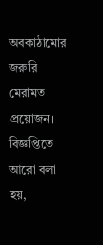অবকাঠামোর জরুরি মেরামত প্রয়োজন।
বিজ্ঞপ্তিতে আরো বলা হয়,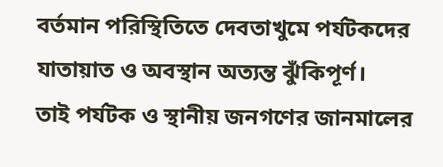বর্তমান পরিস্থিতিতে দেবতাখুমে পর্যটকদের যাতায়াত ও অবস্থান অত্যন্ত ঝুঁকিপূর্ণ।
তাই পর্যটক ও স্থানীয় জনগণের জানমালের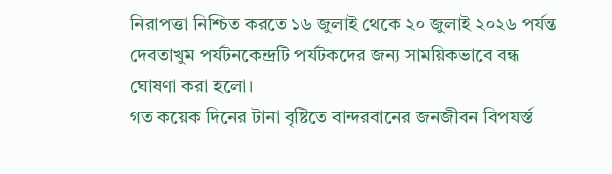নিরাপত্তা নিশ্চিত করতে ১৬ জুলাই থেকে ২০ জুলাই ২০২৬ পর্যন্ত দেবতাখুম পর্যটনকেন্দ্রটি পর্যটকদের জন্য সাময়িকভাবে বন্ধ ঘোষণা করা হলো।
গত কয়েক দিনের টানা বৃষ্টিতে বান্দরবানের জনজীবন বিপযর্স্ত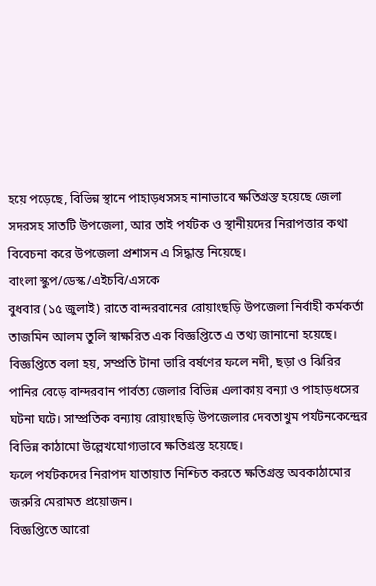হয়ে পড়েছে, বিভিন্ন স্থানে পাহাড়ধসসহ নানাভাবে ক্ষতিগ্রস্ত হয়েছে জেলা সদরসহ সাতটি উপজেলা, আর তাই পর্যটক ও স্থানীয়দের নিরাপত্তার কথা বিবেচনা করে উপজেলা প্রশাসন এ সিদ্ধান্ত নিয়েছে।
বাংলা স্কুপ/ডেস্ক/এইচবি/এসকে
বুধবার (১৫ জুলাই) রাতে বান্দরবানের রোয়াংছড়ি উপজেলা নির্বাহী কর্মকর্তা তাজমিন আলম তুলি স্বাক্ষরিত এক বিজ্ঞপ্তিতে এ তথ্য জানানো হয়েছে।
বিজ্ঞপ্তিতে বলা হয়, সম্প্রতি টানা ভারি বর্ষণের ফলে নদী, ছড়া ও ঝিরির পানির বেড়ে বান্দরবান পার্বত্য জেলার বিভিন্ন এলাকায় বন্যা ও পাহাড়ধসের ঘটনা ঘটে। সাম্প্রতিক বন্যায় রোয়াংছড়ি উপজেলার দেবতাখুম পর্যটনকেন্দ্রের বিভিন্ন কাঠামো উল্লেখযোগ্যভাবে ক্ষতিগ্রস্ত হয়েছে।
ফলে পর্যটকদের নিরাপদ যাতায়াত নিশ্চিত করতে ক্ষতিগ্রস্ত অবকাঠামোর জরুরি মেরামত প্রয়োজন।
বিজ্ঞপ্তিতে আরো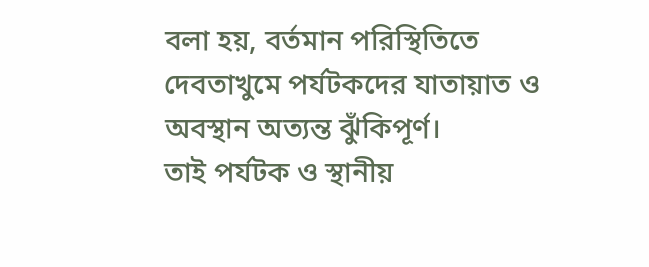বলা হয়, বর্তমান পরিস্থিতিতে দেবতাখুমে পর্যটকদের যাতায়াত ও অবস্থান অত্যন্ত ঝুঁকিপূর্ণ।
তাই পর্যটক ও স্থানীয়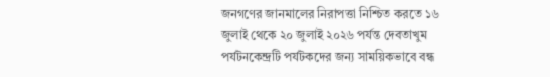জনগণের জানমালের নিরাপত্তা নিশ্চিত করতে ১৬ জুলাই থেকে ২০ জুলাই ২০২৬ পর্যন্ত দেবতাখুম পর্যটনকেন্দ্রটি পর্যটকদের জন্য সাময়িকভাবে বন্ধ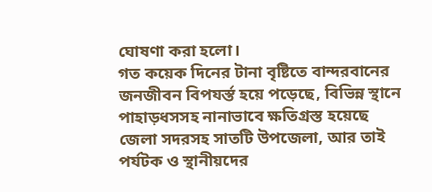ঘোষণা করা হলো।
গত কয়েক দিনের টানা বৃষ্টিতে বান্দরবানের জনজীবন বিপযর্স্ত হয়ে পড়েছে, বিভিন্ন স্থানে পাহাড়ধসসহ নানাভাবে ক্ষতিগ্রস্ত হয়েছে জেলা সদরসহ সাতটি উপজেলা, আর তাই পর্যটক ও স্থানীয়দের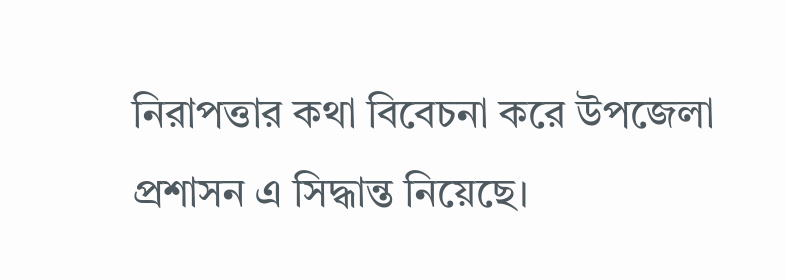নিরাপত্তার কথা বিবেচনা করে উপজেলা প্রশাসন এ সিদ্ধান্ত নিয়েছে।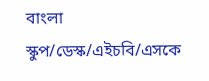বাংলা স্কুপ/ডেস্ক/এইচবি/এসকে